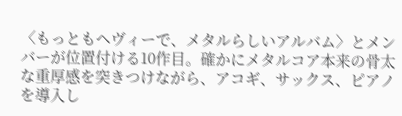〈もっともヘヴィーで、メタルらしいアルバム〉とメンバーが位置付ける10作目。確かにメタルコア本来の骨太な重厚感を突きつけながら、アコギ、サックス、ピアノを導入し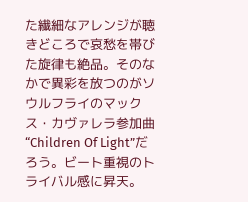た繊細なアレンジが聴きどころで哀愁を帯びた旋律も絶品。そのなかで異彩を放つのがソウルフライのマックス・カヴァレラ参加曲“Children Of Light”だろう。ビート重視のトライバル感に昇天。